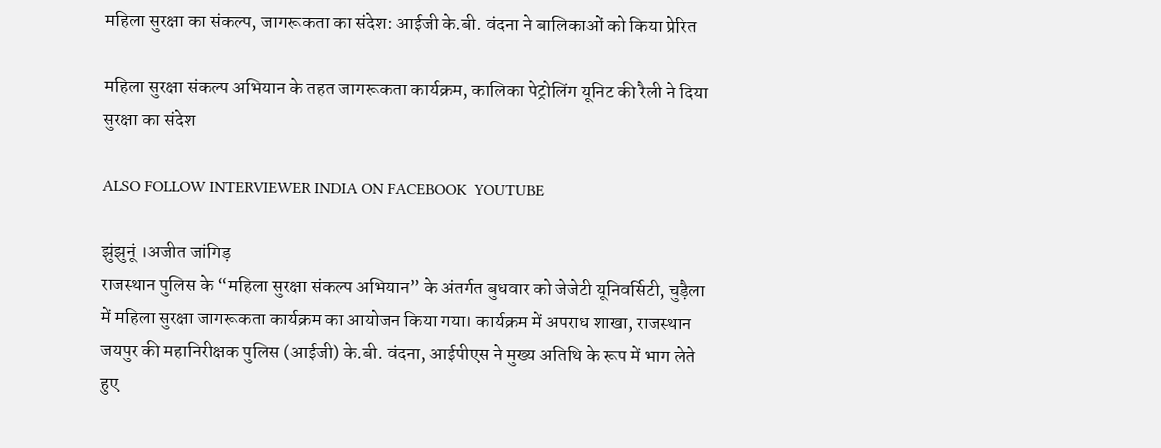महिला सुरक्षा का संकल्प, जागरूकता का संदेश: आईजी के.बी. वंदना ने बालिकाओं को किया प्रेरित

महिला सुरक्षा संकल्प अभियान के तहत जागरूकता कार्यक्रम, कालिका पेट्रोलिंग यूनिट की रैली ने दिया सुरक्षा का संदेश

ALSO FOLLOW INTERVIEWER INDIA ON FACEBOOK  YOUTUBE

झुंझुनूं ।अजीत जांगिड़
राजस्थान पुलिस के “महिला सुरक्षा संकल्प अभियान” के अंतर्गत बुधवार को जेजेटी यूनिवर्सिटी, चुड़ैला में महिला सुरक्षा जागरूकता कार्यक्रम का आयोजन किया गया। कार्यक्रम में अपराध शाखा, राजस्थान जयपुर की महानिरीक्षक पुलिस (आईजी) के.बी. वंदना, आईपीएस ने मुख्य अतिथि के रूप में भाग लेते हुए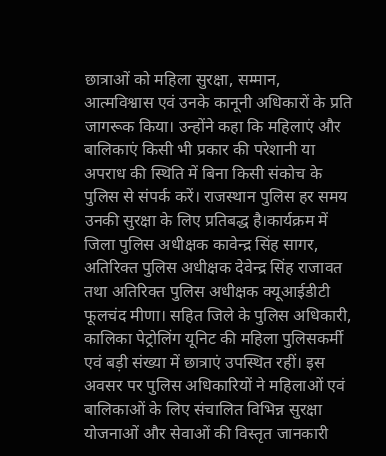छात्राओं को महिला सुरक्षा, सम्मान, आत्मविश्वास एवं उनके कानूनी अधिकारों के प्रति जागरूक किया। उन्होंने कहा कि महिलाएं और बालिकाएं किसी भी प्रकार की परेशानी या अपराध की स्थिति में बिना किसी संकोच के पुलिस से संपर्क करें। राजस्थान पुलिस हर समय उनकी सुरक्षा के लिए प्रतिबद्ध है।कार्यक्रम में जिला पुलिस अधीक्षक कावेन्द्र सिंह सागर, अतिरिक्त पुलिस अधीक्षक देवेन्द्र सिंह राजावत तथा अतिरिक्त पुलिस अधीक्षक क्यूआईडीटी फूलचंद मीणा। सहित जिले के पुलिस अधिकारी, कालिका पेट्रोलिंग यूनिट की महिला पुलिसकर्मी एवं बड़ी संख्या में छात्राएं उपस्थित रहीं। इस अवसर पर पुलिस अधिकारियों ने महिलाओं एवं बालिकाओं के लिए संचालित विभिन्न सुरक्षा योजनाओं और सेवाओं की विस्तृत जानकारी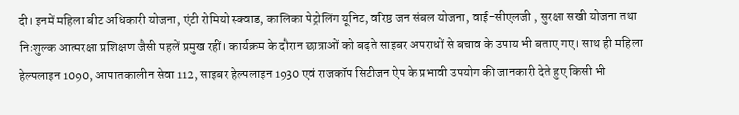दी। इनमें महिला बीट अधिकारी योजना, एंटी रोमियो स्क्वाड, कालिका पेट्रोलिंग यूनिट, वरिष्ठ जन संबल योजना, वाई-सीएलजी , सुरक्षा सखी योजना तथा निःशुल्क आत्मरक्षा प्रशिक्षण जैसी पहलें प्रमुख रहीं। कार्यक्रम के दौरान छात्राओं को बढ़ते साइबर अपराधों से बचाव के उपाय भी बताए गए। साथ ही महिला हेल्पलाइन 1090, आपातकालीन सेवा 112, साइबर हेल्पलाइन 1930 एवं राजकॉप सिटीजन ऐप के प्रभावी उपयोग की जानकारी देते हुए किसी भी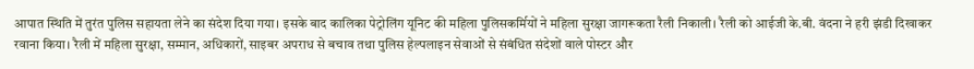आपात स्थिति में तुरंत पुलिस सहायता लेने का संदेश दिया गया। इसके बाद कालिका पेट्रोलिंग यूनिट की महिला पुलिसकर्मियों ने महिला सुरक्षा जागरूकता रैली निकाली। रैली को आईजी के.बी. वंदना ने हरी झंडी दिखाकर रवाना किया। रैली में महिला सुरक्षा, सम्मान, अधिकारों, साइबर अपराध से बचाव तथा पुलिस हेल्पलाइन सेवाओं से संबंधित संदेशों वाले पोस्टर और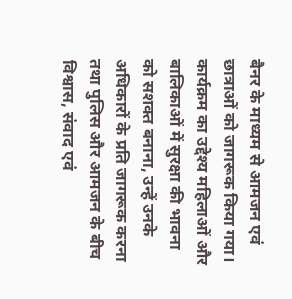बैनर के माध्यम से आमजन एवं छात्राओं को जागरूक किया गया। कार्यक्रम का उद्देश्य महिलाओं और बालिकाओं में सुरक्षा की भावना को सशक्त बनाना, उन्हें उनके अधिकारों के प्रति जागरूक करना तथा पुलिस और आमजन के बीच विश्वास, संवाद एवं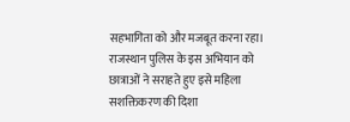सहभागिता को और मजबूत करना रहा। राजस्थान पुलिस के इस अभियान को छात्राओं ने सराहते हुए इसे महिला सशक्तिकरण की दिशा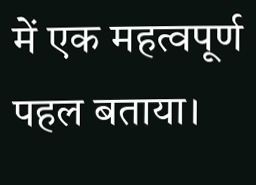में एक महत्वपूर्ण पहल बताया।